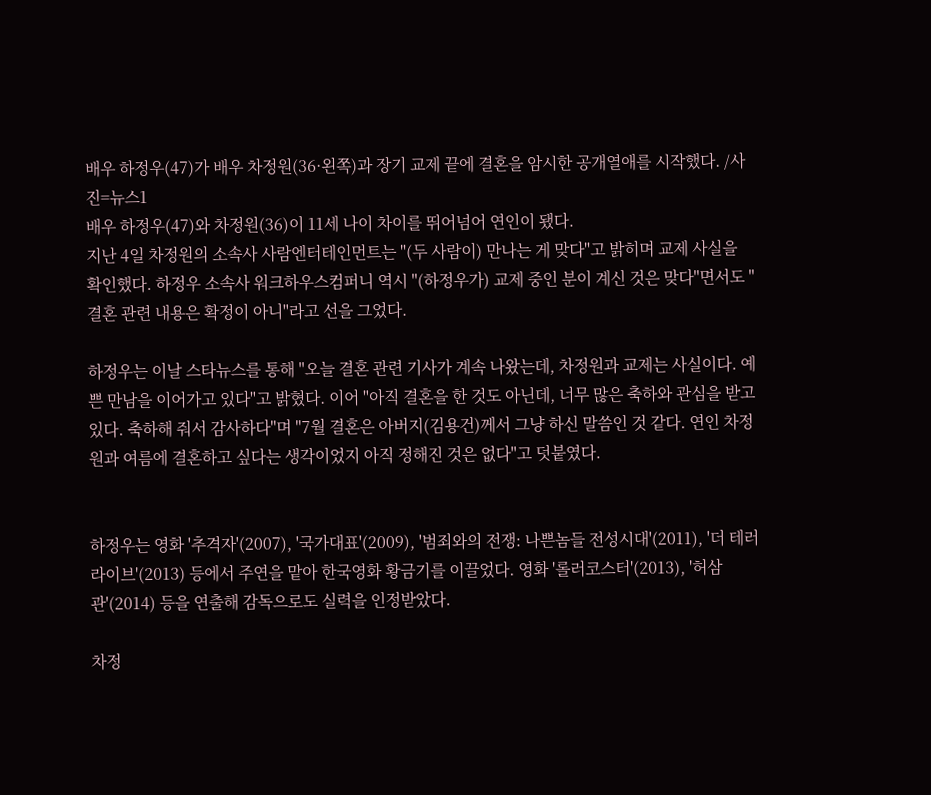배우 하정우(47)가 배우 차정원(36·왼쪽)과 장기 교제 끝에 결혼을 암시한 공개열애를 시작했다. /사진=뉴스1
배우 하정우(47)와 차정원(36)이 11세 나이 차이를 뛰어넘어 연인이 됐다.
지난 4일 차정원의 소속사 사람엔터테인먼트는 "(두 사람이) 만나는 게 맞다"고 밝히며 교제 사실을 확인했다. 하정우 소속사 워크하우스컴퍼니 역시 "(하정우가) 교제 중인 분이 계신 것은 맞다"면서도 "결혼 관련 내용은 확정이 아니"라고 선을 그었다.

하정우는 이날 스타뉴스를 통해 "오늘 결혼 관련 기사가 계속 나왔는데, 차정원과 교제는 사실이다. 예쁜 만남을 이어가고 있다"고 밝혔다. 이어 "아직 결혼을 한 것도 아닌데, 너무 많은 축하와 관심을 받고 있다. 축하해 줘서 감사하다"며 "7월 결혼은 아버지(김용건)께서 그냥 하신 말씀인 것 같다. 연인 차정원과 여름에 결혼하고 싶다는 생각이었지 아직 정해진 것은 없다"고 덧붙였다.


하정우는 영화 '추격자'(2007), '국가대표'(2009), '범죄와의 전쟁: 나쁜놈들 전성시대'(2011), '더 테러 라이브'(2013) 등에서 주연을 맡아 한국영화 황금기를 이끌었다. 영화 '롤러코스터'(2013), '허삼관'(2014) 등을 연출해 감독으로도 실력을 인정받았다.

차정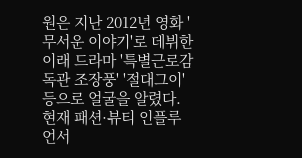원은 지난 2012년 영화 '무서운 이야기'로 데뷔한 이래 드라마 '특별근로감독관 조장풍' '절대그이' 등으로 얼굴을 알렸다. 현재 패션·뷰티 인플루언서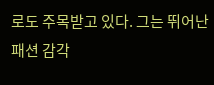로도 주목받고 있다. 그는 뛰어난 패션 감각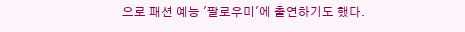으로 패션 예능 '팔로우미'에 출연하기도 했다.